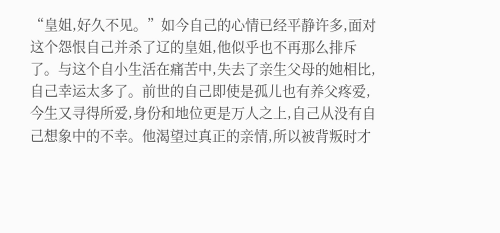“皇姐,好久不见。”如今自己的心情已经平静许多,面对这个怨恨自己并杀了辽的皇姐,他似乎也不再那么排斥了。与这个自小生活在痛苦中,失去了亲生父母的她相比,自己幸运太多了。前世的自己即使是孤儿也有养父疼爱,今生又寻得所爱,身份和地位更是万人之上,自己从没有自己想象中的不幸。他渴望过真正的亲情,所以被背叛时才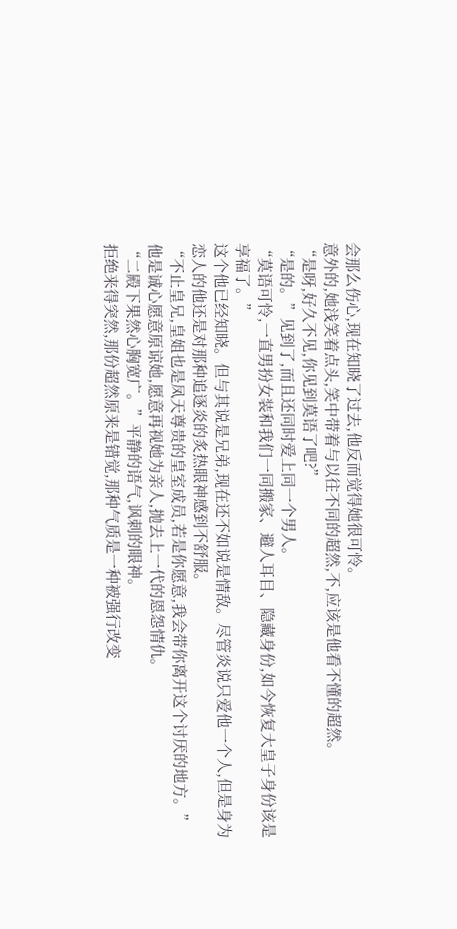会那么伤心,现在知晓了过去,他反而觉得她很可怜。
意外的,她浅笑着点头,笑中带着与以往不同的超然,不,应该是他看不懂的超然。
“是呀,好久不见,你见到莫语了吧?”
“是的。”见到了,而且还同时爱上同一个男人。
“莫语可怜,一直男扮女装和我们一同搬家、避人耳目、隐藏身份,如今恢复大皇子身份该是享福了。”
这个他已经知晓。但与其说是兄弟,现在还不如说是情敌。尽管炎说只爱他一个人,但是身为恋人的他还是对那种追逐炎的炙热眼神感到不舒服。
“不止皇兄,皇姐也是凤天尊贵的皇室成员,若是你愿意,我会带你离开这个讨厌的地方。”
他是诚心愿意原谅她,愿意再视她为亲人,抛去上一代的恩怨情仇。
“二殿下果然心胸宽广。”平静的语气,讽刺的眼神。
拒绝来得突然,那份超然原来是错觉,那种气质是一种被强行改变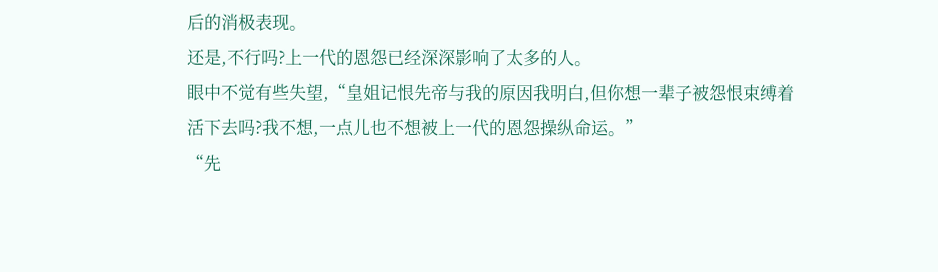后的消极表现。
还是,不行吗?上一代的恩怨已经深深影响了太多的人。
眼中不觉有些失望,“皇姐记恨先帝与我的原因我明白,但你想一辈子被怨恨束缚着活下去吗?我不想,一点儿也不想被上一代的恩怨操纵命运。”
“先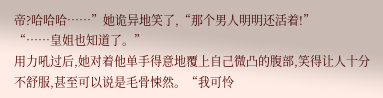帝?哈哈哈……”她诡异地笑了,“那个男人明明还活着!”
“……皇姐也知道了。”
用力吼过后,她对着他单手得意地覆上自己微凸的腹部,笑得让人十分不舒服,甚至可以说是毛骨悚然。“我可怜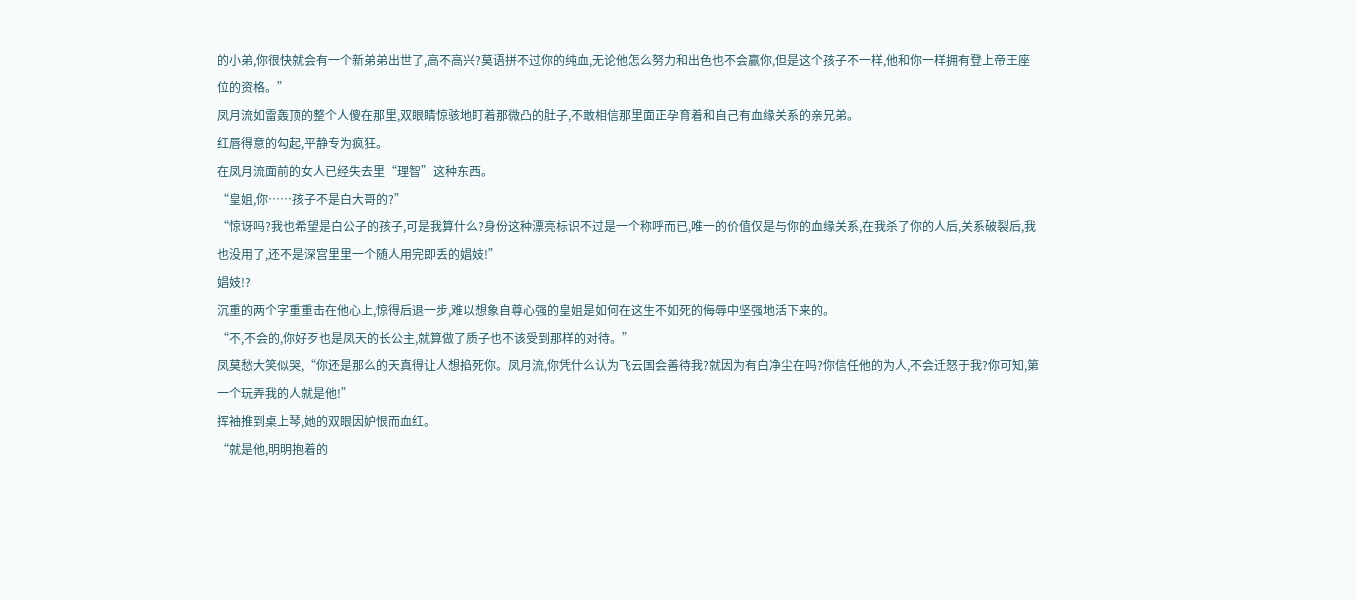的小弟,你很快就会有一个新弟弟出世了,高不高兴?莫语拼不过你的纯血,无论他怎么努力和出色也不会赢你,但是这个孩子不一样,他和你一样拥有登上帝王座位的资格。”
凤月流如雷轰顶的整个人傻在那里,双眼睛惊骇地盯着那微凸的肚子,不敢相信那里面正孕育着和自己有血缘关系的亲兄弟。
红唇得意的勾起,平静专为疯狂。
在凤月流面前的女人已经失去里“理智”这种东西。
“皇姐,你……孩子不是白大哥的?”
“惊讶吗?我也希望是白公子的孩子,可是我算什么?身份这种漂亮标识不过是一个称呼而已,唯一的价值仅是与你的血缘关系,在我杀了你的人后,关系破裂后,我也没用了,还不是深宫里里一个随人用完即丢的娼妓!”
娼妓!?
沉重的两个字重重击在他心上,惊得后退一步,难以想象自尊心强的皇姐是如何在这生不如死的侮辱中坚强地活下来的。
“不,不会的,你好歹也是凤天的长公主,就算做了质子也不该受到那样的对待。”
凤莫愁大笑似哭,“你还是那么的天真得让人想掐死你。凤月流,你凭什么认为飞云国会善待我?就因为有白净尘在吗?你信任他的为人,不会迁怒于我?你可知,第一个玩弄我的人就是他!”
挥袖推到桌上琴,她的双眼因妒恨而血红。
“就是他,明明抱着的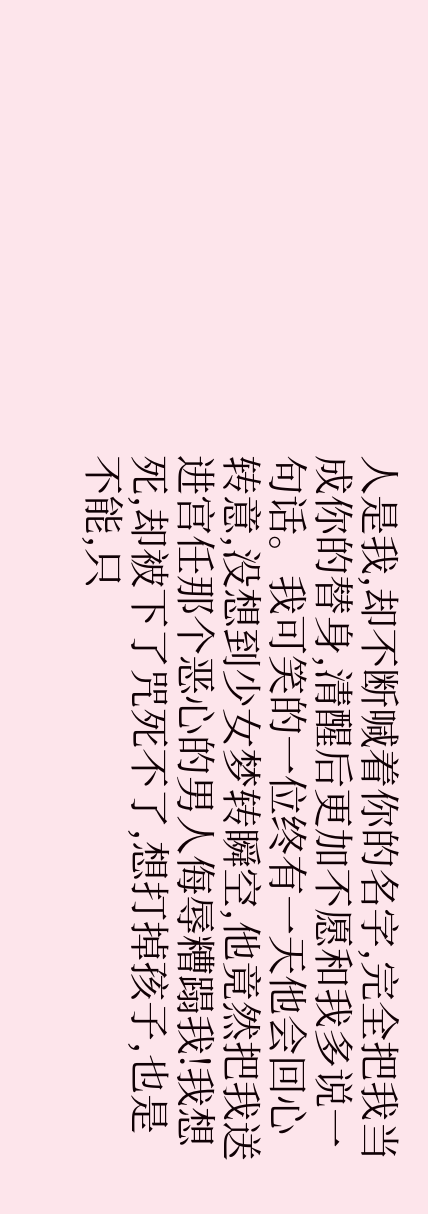人是我,却不断喊着你的名字,完全把我当成你的替身,清醒后更加不愿和我多说一句话。我可笑的一位终有一天他会回心转意,没想到少女梦转瞬空,他竟然把我送进宫任那个恶心的男人侮辱糟蹋我!我想死,却被下了咒死不了,想打掉孩子,也是不能,只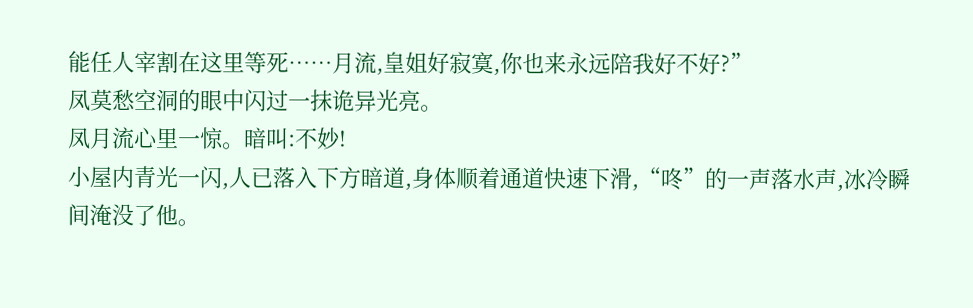能任人宰割在这里等死……月流,皇姐好寂寞,你也来永远陪我好不好?”
凤莫愁空洞的眼中闪过一抹诡异光亮。
凤月流心里一惊。暗叫:不妙!
小屋内青光一闪,人已落入下方暗道,身体顺着通道快速下滑,“咚”的一声落水声,冰冷瞬间淹没了他。